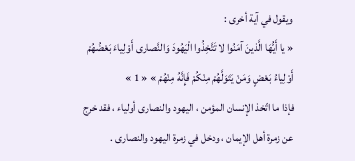ويقول في آية أخرى :
« يا أَيُّهَا الَّذينَ آمَنُوا لا تَتَّخِذُوا الْيَهُودَ وَالنَّصارى أَوْلِياءَ بَعْضُهُمْ أَوْلِياءُ بَعْضٍ وَمَنْ يَتَوَلَّهُمْ مِنْكُمْ فَإِنَّهُ مِنْهُمْ » « 1 »
فإذا ما اتّخذ الإنسان المؤمن ، اليهود والنصارى أولياء ، فقد خرج عن زمرة أهل الإيمان ، ودخل في زمرة اليهود والنصارى .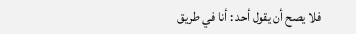فلا يصح أن يقول أحد : أنا في طريق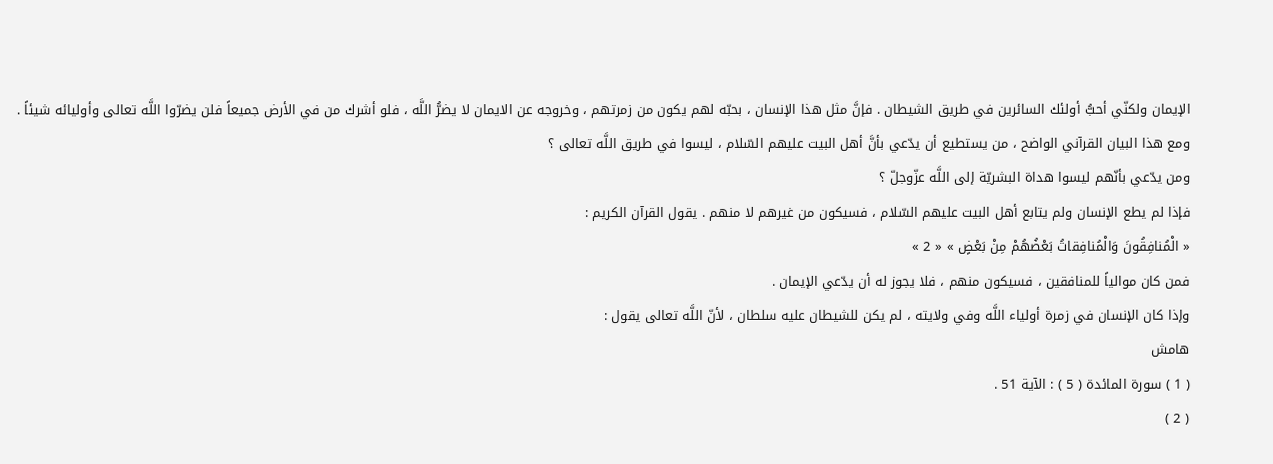الإيمان ولكنّي أحبُّ أولئك السائرين في طريق الشيطان . فإنَّ مثل هذا الإنسان ، بحبّه لهم يكون من زمرتهم ، وخروجه عن الايمان لا يضرُّ اللَّه ، فلو أشرك من في الأرض جميعاً فلن يضرّوا اللَّه تعالى وأوليائه شيئاً .
ومع هذا البيان القرآني الواضح ، من يستطيع أن يدّعي بأنَّ أهل البيت عليهم السّلام ، ليسوا في طريق اللَّه تعالى ؟
ومن يدّعي بأنّهم ليسوا هداة البشريّة إلى اللَّه عزّوجلّ ؟
فإذا لم يطع الإنسان ولم يتابع أهل البيت عليهم السّلام ، فسيكون من غيرهم لا منهم . يقول القرآن الكريم :
« الْمُنافِقُونَ وَالْمُنافِقاتُ بَعْضُهُمْ مِنْ بَعْضٍ » « 2 »
فمن كان موالياً للمنافقين ، فسيكون منهم ، فلا يجوز له أن يدّعي الإيمان .
وإذا كان الإنسان في زمرة أولياء اللَّه وفي ولايته ، لم يكن للشيطان عليه سلطان ، لأنّ اللَّه تعالى يقول :
هامش
( 1 ) سورة المائدة ( 5 ) : الآية 51 .
( 2 )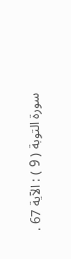سورة التوبة ( 9 ) : الآية 67 .